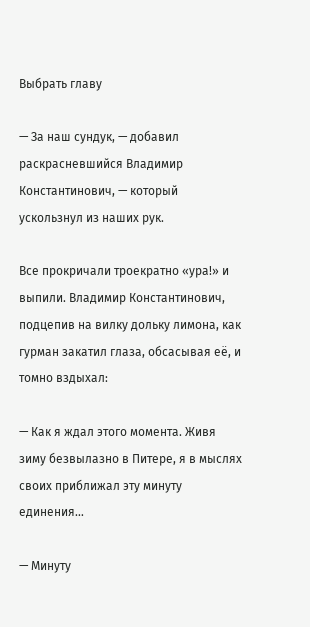Выбрать главу

— За наш сундук, — добавил раскрасневшийся Владимир Константинович, — который ускользнул из наших рук.

Все прокричали троекратно «ура!» и выпили. Владимир Константинович, подцепив на вилку дольку лимона, как гурман закатил глаза, обсасывая её, и томно вздыхал:

— Как я ждал этого момента. Живя зиму безвылазно в Питере, я в мыслях своих приближал эту минуту единения…

— Минуту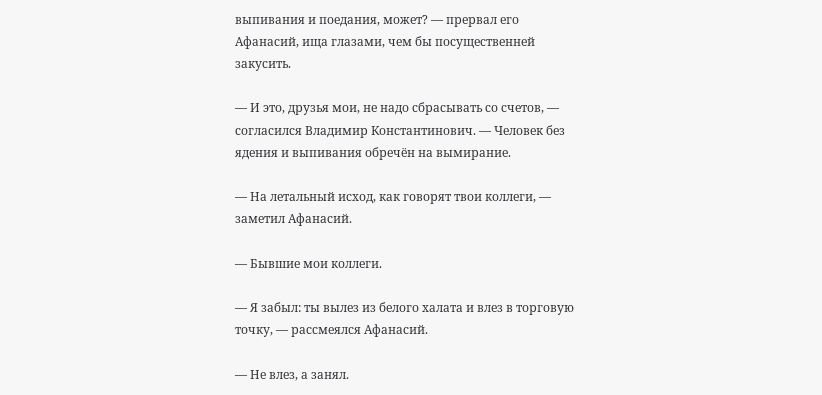выпивания и поедания, может? — прервал его Афанасий, ища глазами, чем бы посущественней закусить.

— И это, друзья мои, не надо сбрасывать со счетов, — согласился Владимир Константинович. — Человек без ядения и выпивания обречён на вымирание.

— На летальный исход, как говорят твои коллеги, — заметил Афанасий.

— Бывшие мои коллеги.

— Я забыл: ты вылез из белого халата и влез в торговую точку, — рассмеялся Афанасий.

— Не влез, а занял.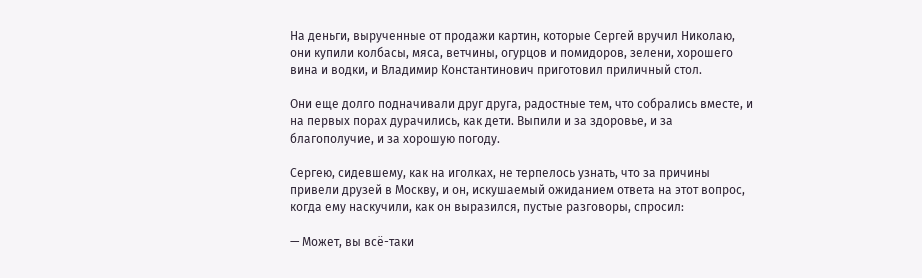На деньги, вырученные от продажи картин, которые Сергей вручил Николаю, они купили колбасы, мяса, ветчины, огурцов и помидоров, зелени, хорошего вина и водки, и Владимир Константинович приготовил приличный стол.

Они еще долго подначивали друг друга, радостные тем, что собрались вместе, и на первых порах дурачились, как дети. Выпили и за здоровье, и за благополучие, и за хорошую погоду.

Сергею, сидевшему, как на иголках, не терпелось узнать, что за причины привели друзей в Москву, и он, искушаемый ожиданием ответа на этот вопрос, когда ему наскучили, как он выразился, пустые разговоры, спросил:

— Может, вы всё-таки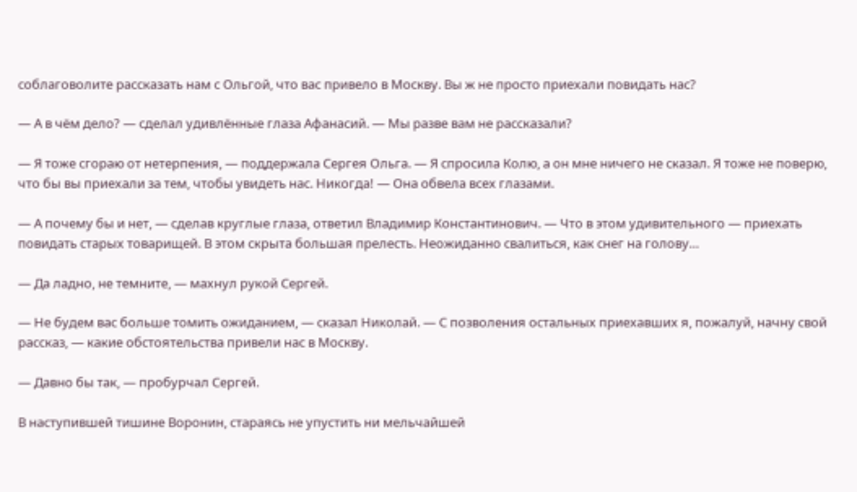соблаговолите рассказать нам с Ольгой, что вас привело в Москву. Вы ж не просто приехали повидать нас?

— А в чём дело? — сделал удивлённые глаза Афанасий. — Мы разве вам не рассказали?

— Я тоже сгораю от нетерпения, — поддержала Сергея Ольга. — Я спросила Колю, а он мне ничего не сказал. Я тоже не поверю, что бы вы приехали за тем, чтобы увидеть нас. Никогда! — Она обвела всех глазами.

— А почему бы и нет, — сделав круглые глаза, ответил Владимир Константинович. — Что в этом удивительного — приехать повидать старых товарищей. В этом скрыта большая прелесть. Неожиданно свалиться, как снег на голову…

— Да ладно, не темните, — махнул рукой Сергей.

— Не будем вас больше томить ожиданием, — сказал Николай. — С позволения остальных приехавших я, пожалуй, начну свой рассказ, — какие обстоятельства привели нас в Москву.

— Давно бы так, — пробурчал Сергей.

В наступившей тишине Воронин, стараясь не упустить ни мельчайшей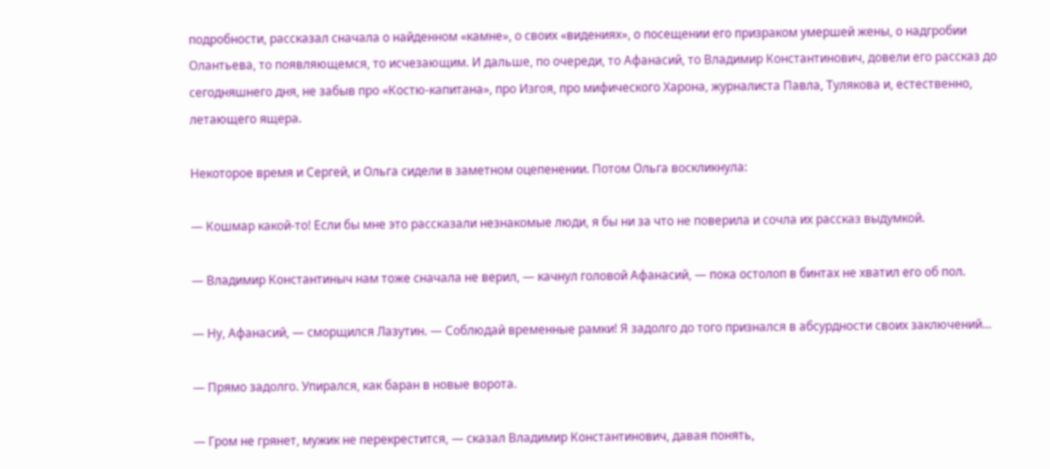подробности, рассказал сначала о найденном «камне», о своих «видениях», о посещении его призраком умершей жены, о надгробии Олантьева, то появляющемся, то исчезающим. И дальше, по очереди, то Афанасий, то Владимир Константинович, довели его рассказ до сегодняшнего дня, не забыв про «Костю-капитана», про Изгоя, про мифического Харона, журналиста Павла, Тулякова и, естественно, летающего ящера.

Некоторое время и Сергей, и Ольга сидели в заметном оцепенении. Потом Ольга воскликнула:

— Кошмар какой-то! Если бы мне это рассказали незнакомые люди, я бы ни за что не поверила и сочла их рассказ выдумкой.

— Владимир Константиныч нам тоже сначала не верил, — качнул головой Афанасий, — пока остолоп в бинтах не хватил его об пол.

— Ну, Афанасий, — сморщился Лазутин. — Соблюдай временные рамки! Я задолго до того признался в абсурдности своих заключений…

— Прямо задолго. Упирался, как баран в новые ворота.

— Гром не грянет, мужик не перекрестится, — сказал Владимир Константинович, давая понять,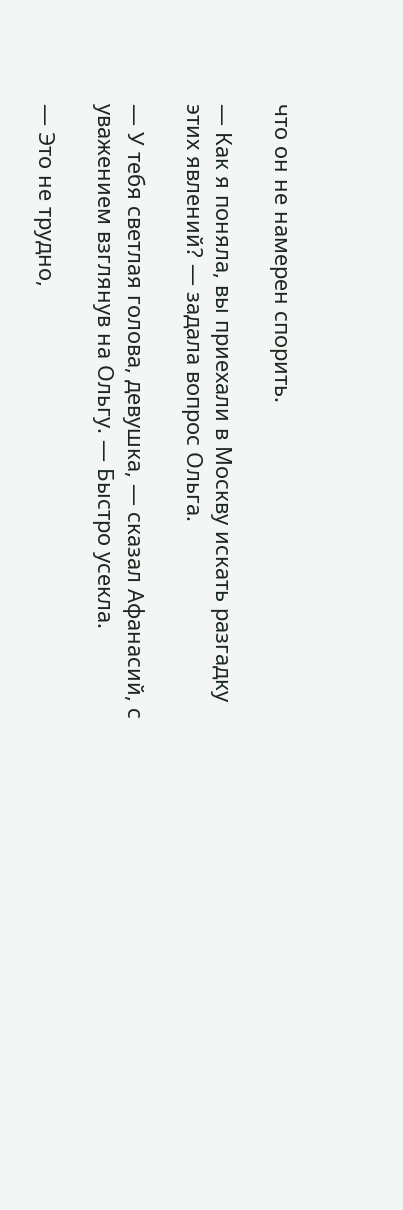что он не намерен спорить.

— Как я поняла, вы приехали в Москву искать разгадку этих явлений? — задала вопрос Ольга.

— У тебя светлая голова, девушка, — сказал Афанасий, с уважением взглянув на Ольгу. — Быстро усекла.

— Это не трудно,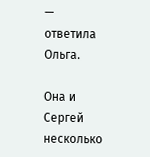— ответила Ольга.

Она и Сергей несколько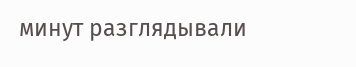минут разглядывали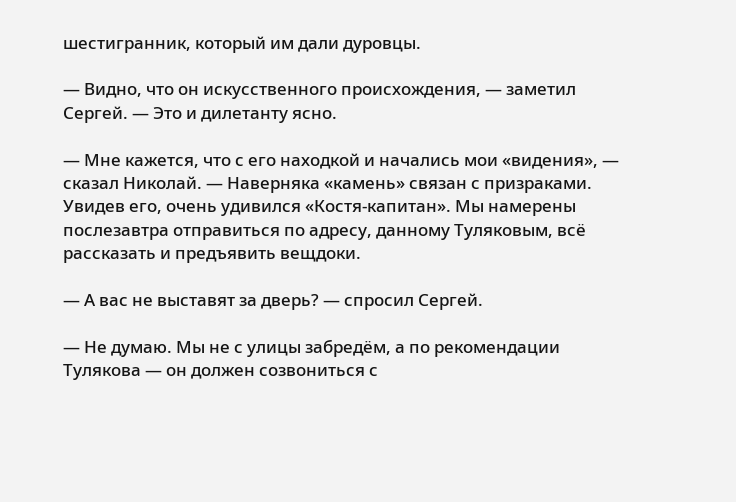шестигранник, который им дали дуровцы.

— Видно, что он искусственного происхождения, — заметил Сергей. — Это и дилетанту ясно.

— Мне кажется, что с его находкой и начались мои «видения», — сказал Николай. — Наверняка «камень» связан с призраками. Увидев его, очень удивился «Костя-капитан». Мы намерены послезавтра отправиться по адресу, данному Туляковым, всё рассказать и предъявить вещдоки.

— А вас не выставят за дверь? — спросил Сергей.

— Не думаю. Мы не с улицы забредём, а по рекомендации Тулякова — он должен созвониться с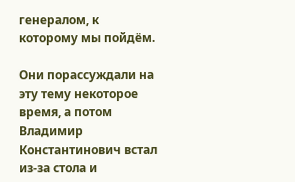генералом, к которому мы пойдём.

Они порассуждали на эту тему некоторое время, а потом Владимир Константинович встал из-за стола и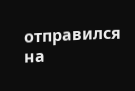отправился на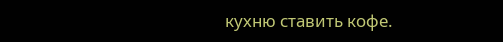кухню ставить кофе.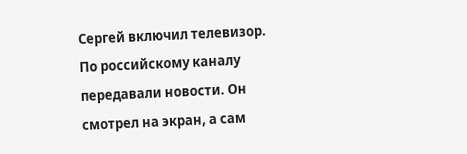Сергей включил телевизор. По российскому каналу передавали новости. Он смотрел на экран, а сам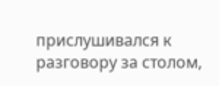прислушивался к разговору за столом,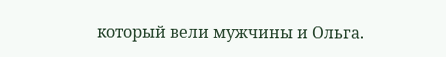который вели мужчины и Ольга.